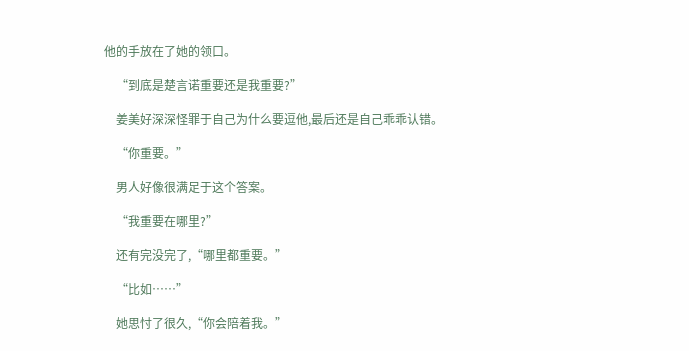他的手放在了她的领口。

    “到底是楚言诺重要还是我重要?”

    姜美好深深怪罪于自己为什么要逗他,最后还是自己乖乖认错。

    “你重要。”

    男人好像很满足于这个答案。

    “我重要在哪里?”

    还有完没完了,“哪里都重要。”

    “比如……”

    她思忖了很久,“你会陪着我。”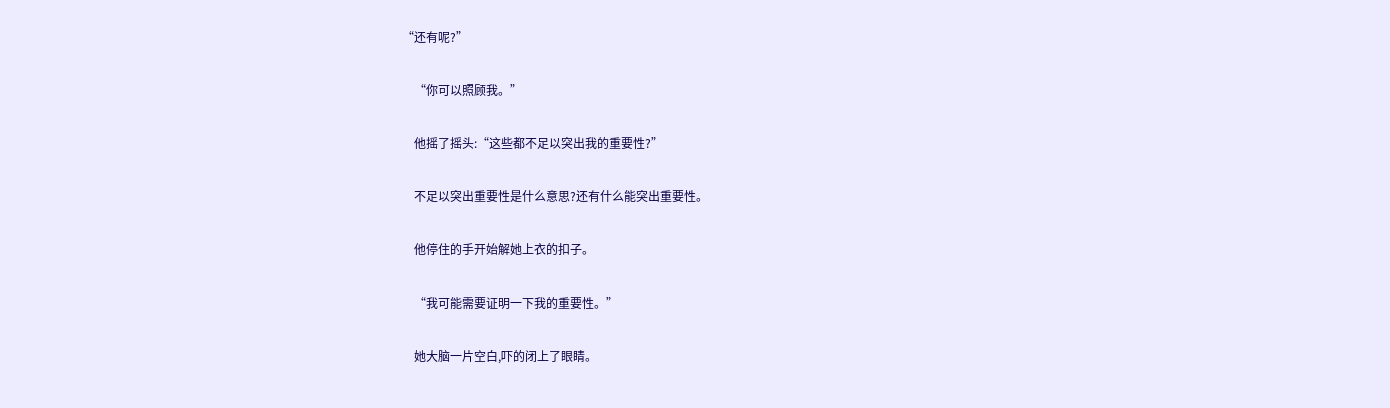“还有呢?”

    “你可以照顾我。”

    他摇了摇头:“这些都不足以突出我的重要性?”

    不足以突出重要性是什么意思?还有什么能突出重要性。

    他停住的手开始解她上衣的扣子。

    “我可能需要证明一下我的重要性。”

    她大脑一片空白,吓的闭上了眼睛。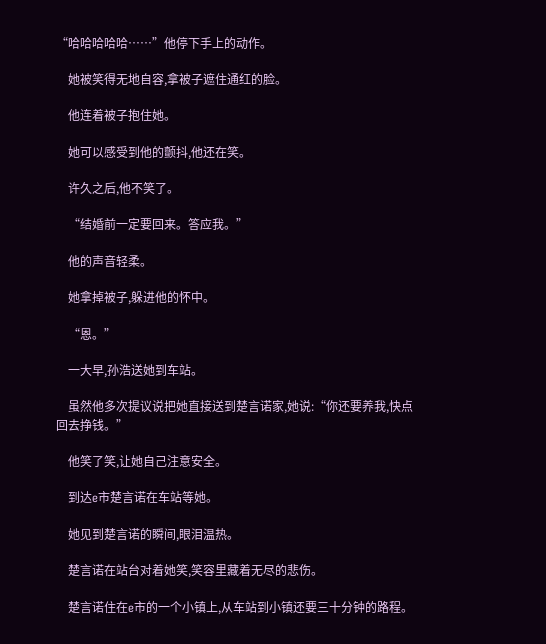“哈哈哈哈哈……”他停下手上的动作。

    她被笑得无地自容,拿被子遮住通红的脸。

    他连着被子抱住她。

    她可以感受到他的颤抖,他还在笑。

    许久之后,他不笑了。

    “结婚前一定要回来。答应我。”

    他的声音轻柔。

    她拿掉被子,躲进他的怀中。

    “恩。”

    一大早,孙浩送她到车站。

    虽然他多次提议说把她直接送到楚言诺家,她说:“你还要养我,快点回去挣钱。”

    他笑了笑,让她自己注意安全。

    到达e市楚言诺在车站等她。

    她见到楚言诺的瞬间,眼泪温热。

    楚言诺在站台对着她笑,笑容里藏着无尽的悲伤。

    楚言诺住在e市的一个小镇上,从车站到小镇还要三十分钟的路程。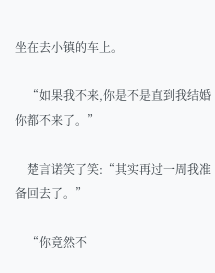坐在去小镇的车上。

    “如果我不来,你是不是直到我结婚你都不来了。”

    楚言诺笑了笑:“其实再过一周我准备回去了。”

    “你竟然不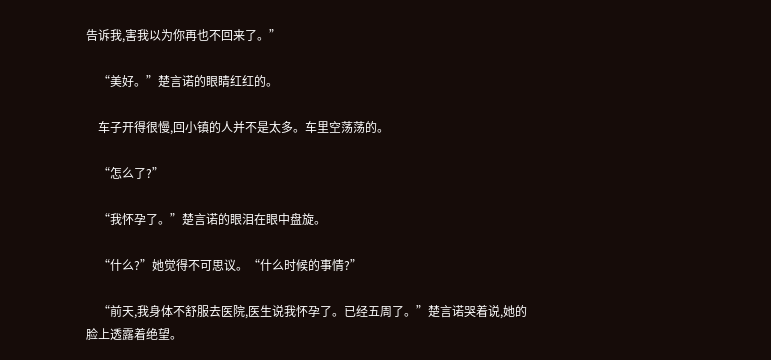告诉我,害我以为你再也不回来了。”

    “美好。”楚言诺的眼睛红红的。

    车子开得很慢,回小镇的人并不是太多。车里空荡荡的。

    “怎么了?”

    “我怀孕了。”楚言诺的眼泪在眼中盘旋。

    “什么?”她觉得不可思议。“什么时候的事情?”

    “前天,我身体不舒服去医院,医生说我怀孕了。已经五周了。”楚言诺哭着说,她的脸上透露着绝望。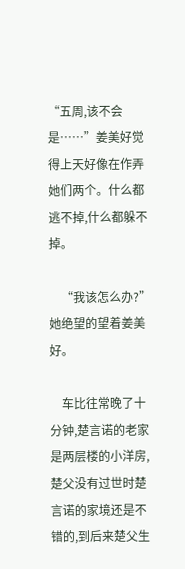“五周,该不会是……”姜美好觉得上天好像在作弄她们两个。什么都逃不掉,什么都躲不掉。

    “我该怎么办?”她绝望的望着姜美好。

    车比往常晚了十分钟,楚言诺的老家是两层楼的小洋房,楚父没有过世时楚言诺的家境还是不错的,到后来楚父生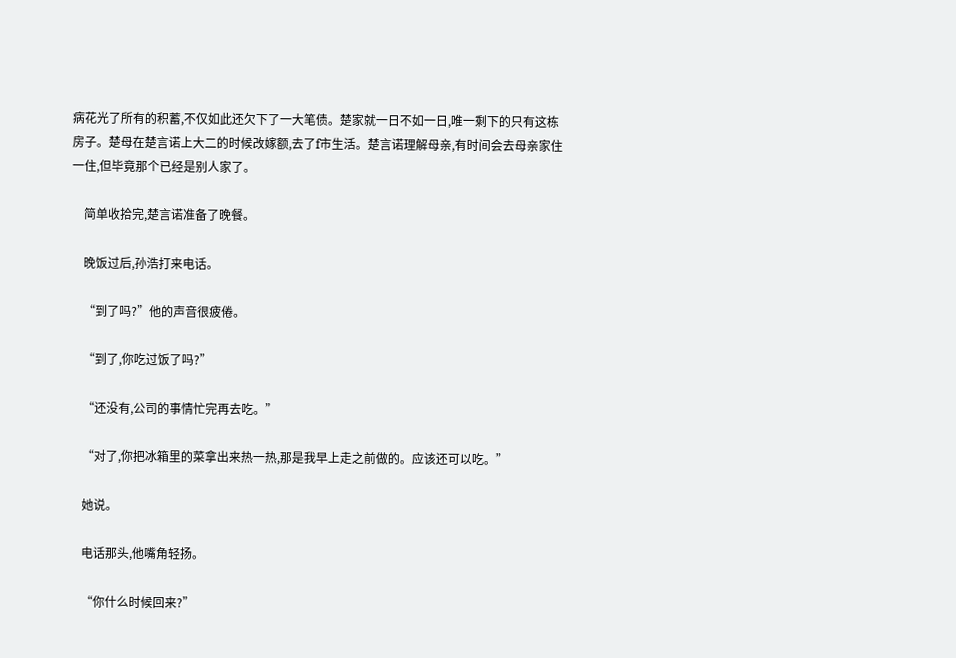病花光了所有的积蓄,不仅如此还欠下了一大笔债。楚家就一日不如一日,唯一剩下的只有这栋房子。楚母在楚言诺上大二的时候改嫁额,去了f市生活。楚言诺理解母亲,有时间会去母亲家住一住,但毕竟那个已经是别人家了。

    简单收拾完,楚言诺准备了晚餐。

    晚饭过后,孙浩打来电话。

    “到了吗?”他的声音很疲倦。

    “到了,你吃过饭了吗?”

    “还没有,公司的事情忙完再去吃。”

    “对了,你把冰箱里的菜拿出来热一热,那是我早上走之前做的。应该还可以吃。”

    她说。

    电话那头,他嘴角轻扬。

    “你什么时候回来?”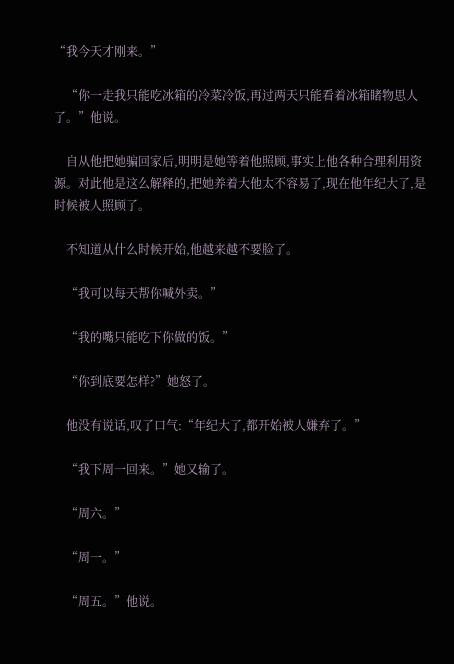“我今天才刚来。”

    “你一走我只能吃冰箱的冷菜冷饭,再过两天只能看着冰箱睹物思人了。”他说。

    自从他把她骗回家后,明明是她等着他照顾,事实上他各种合理利用资源。对此他是这么解释的,把她养着大他太不容易了,现在他年纪大了,是时候被人照顾了。

    不知道从什么时候开始,他越来越不要脸了。

    “我可以每天帮你喊外卖。”

    “我的嘴只能吃下你做的饭。”

    “你到底要怎样?”她怒了。

    他没有说话,叹了口气:“年纪大了,都开始被人嫌弃了。”

    “我下周一回来。”她又输了。

    “周六。”

    “周一。”

    “周五。”他说。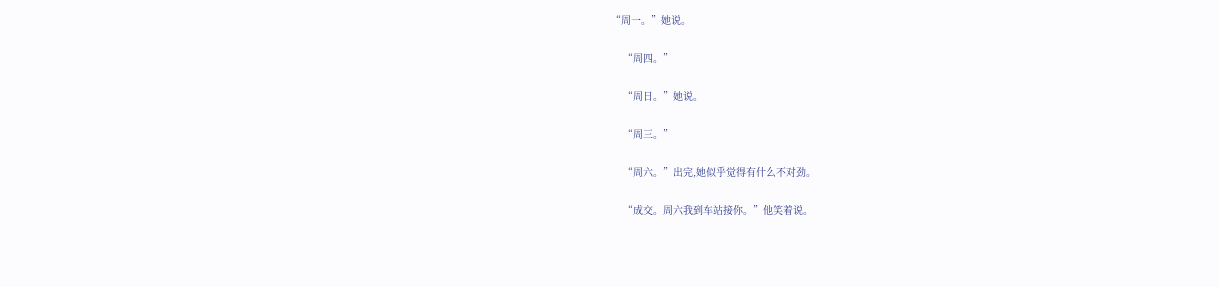“周一。”她说。

    “周四。”

    “周日。”她说。

    “周三。”

    “周六。”出完,她似乎觉得有什么不对劲。

    “成交。周六我到车站接你。”他笑着说。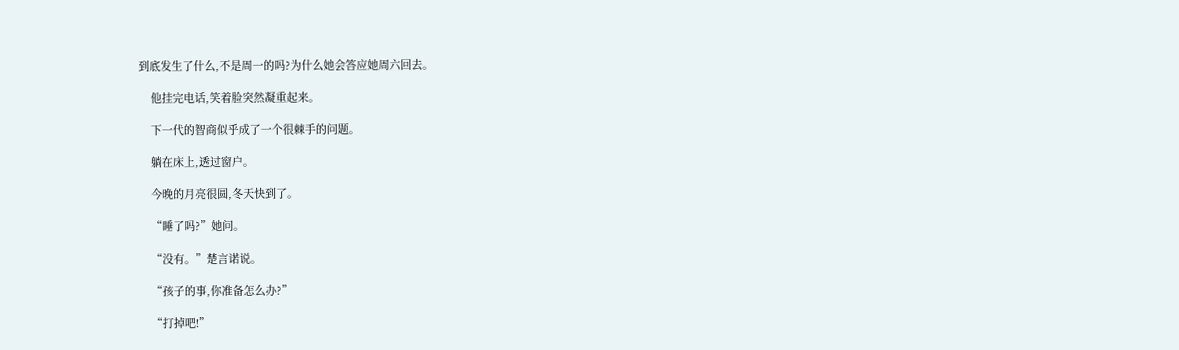到底发生了什么,不是周一的吗?为什么她会答应她周六回去。

    他挂完电话,笑着脸突然凝重起来。

    下一代的智商似乎成了一个很棘手的问题。

    躺在床上,透过窗户。

    今晚的月亮很圆,冬天快到了。

    “睡了吗?”她问。

    “没有。”楚言诺说。

    “孩子的事,你准备怎么办?”

    “打掉吧!”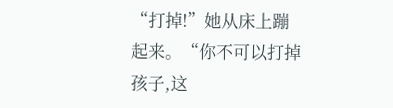“打掉!”她从床上蹦起来。“你不可以打掉孩子,这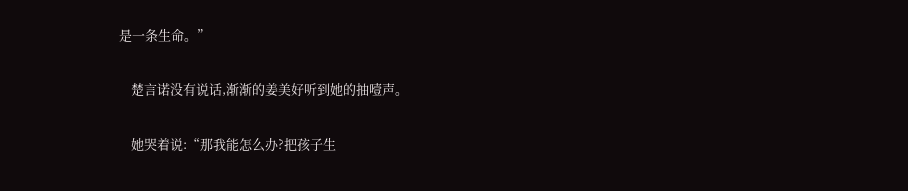是一条生命。”

    楚言诺没有说话,渐渐的姜美好听到她的抽噎声。

    她哭着说:“那我能怎么办?把孩子生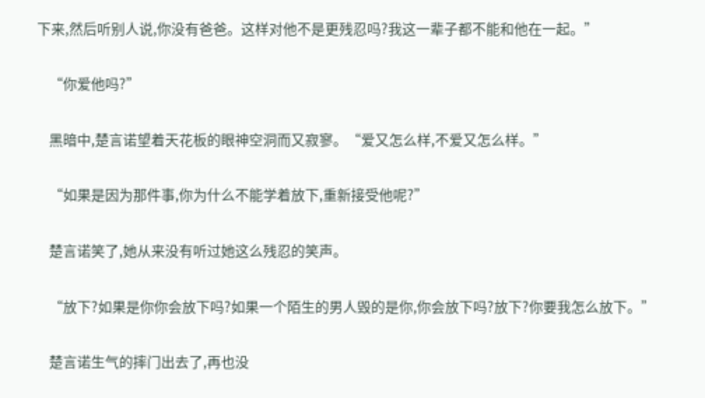下来,然后听别人说,你没有爸爸。这样对他不是更残忍吗?我这一辈子都不能和他在一起。”

    “你爱他吗?”

    黑暗中,楚言诺望着天花板的眼神空洞而又寂寥。“爱又怎么样,不爱又怎么样。”

    “如果是因为那件事,你为什么不能学着放下,重新接受他呢?”

    楚言诺笑了,她从来没有听过她这么残忍的笑声。

    “放下?如果是你你会放下吗?如果一个陌生的男人毁的是你,你会放下吗?放下?你要我怎么放下。”

    楚言诺生气的摔门出去了,再也没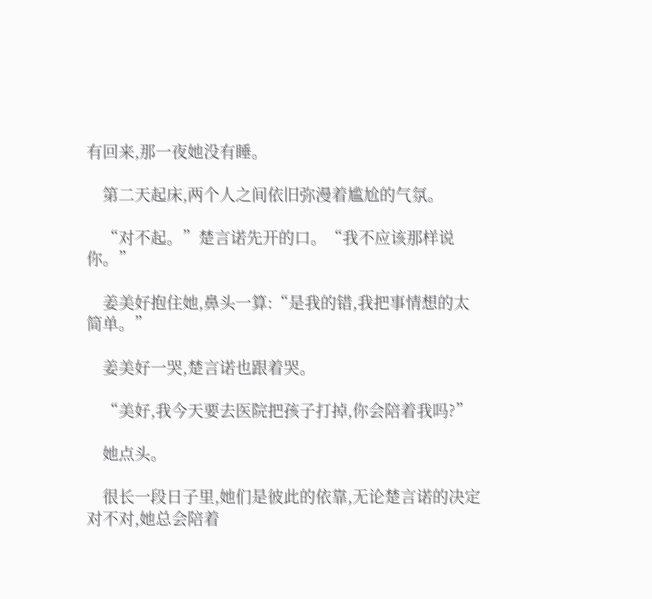有回来,那一夜她没有睡。

    第二天起床,两个人之间依旧弥漫着尴尬的气氛。

    “对不起。”楚言诺先开的口。“我不应该那样说你。”

    姜美好抱住她,鼻头一算:“是我的错,我把事情想的太简单。”

    姜美好一哭,楚言诺也跟着哭。

    “美好,我今天要去医院把孩子打掉,你会陪着我吗?”

    她点头。

    很长一段日子里,她们是彼此的依靠,无论楚言诺的决定对不对,她总会陪着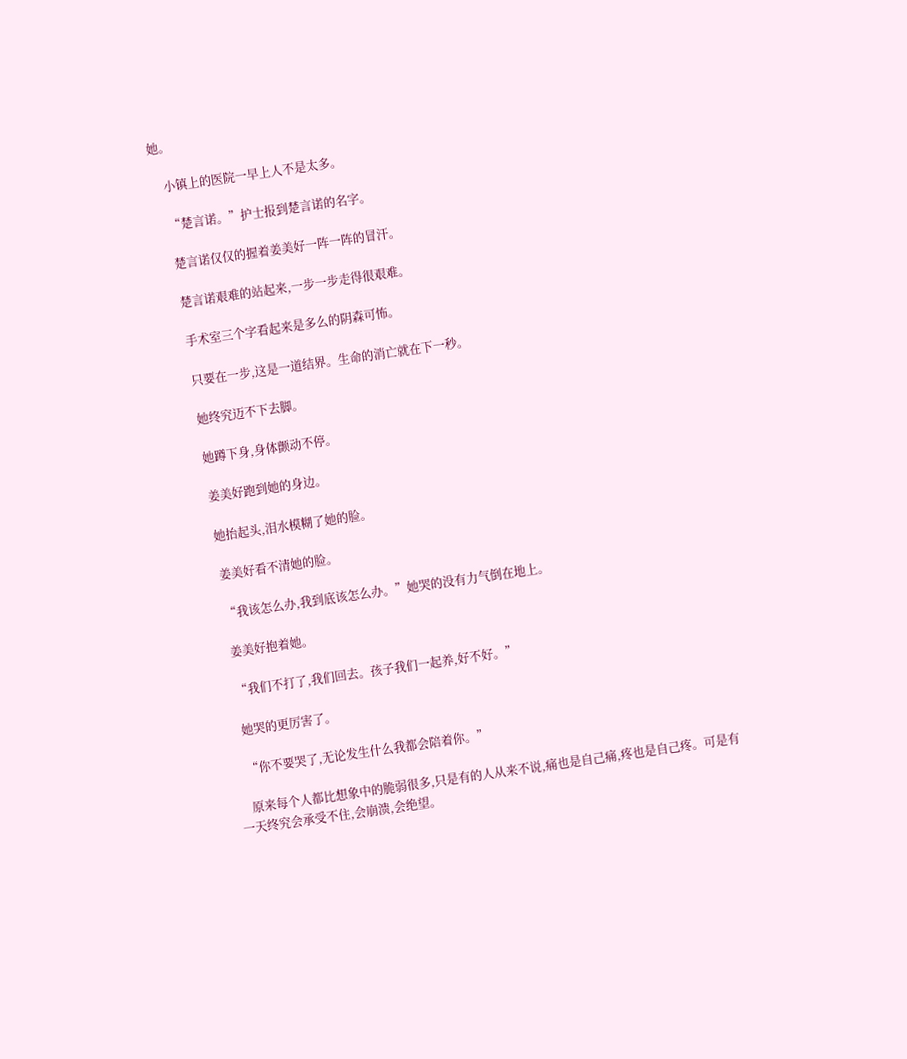她。

    小镇上的医院一早上人不是太多。

    “楚言诺。”护士报到楚言诺的名字。

    楚言诺仅仅的握着姜美好一阵一阵的冒汗。

    楚言诺艰难的站起来,一步一步走得很艰难。

    手术室三个字看起来是多么的阴森可怖。

    只要在一步,这是一道结界。生命的消亡就在下一秒。

    她终究迈不下去脚。

    她蹲下身,身体颤动不停。

    姜美好跑到她的身边。

    她抬起头,泪水模糊了她的脸。

    姜美好看不清她的脸。

    “我该怎么办,我到底该怎么办。”她哭的没有力气倒在地上。

    姜美好抱着她。

    “我们不打了,我们回去。孩子我们一起养,好不好。”

    她哭的更厉害了。

    “你不要哭了,无论发生什么我都会陪着你。”

    原来每个人都比想象中的脆弱很多,只是有的人从来不说,痛也是自己痛,疼也是自己疼。可是有一天终究会承受不住,会崩溃,会绝望。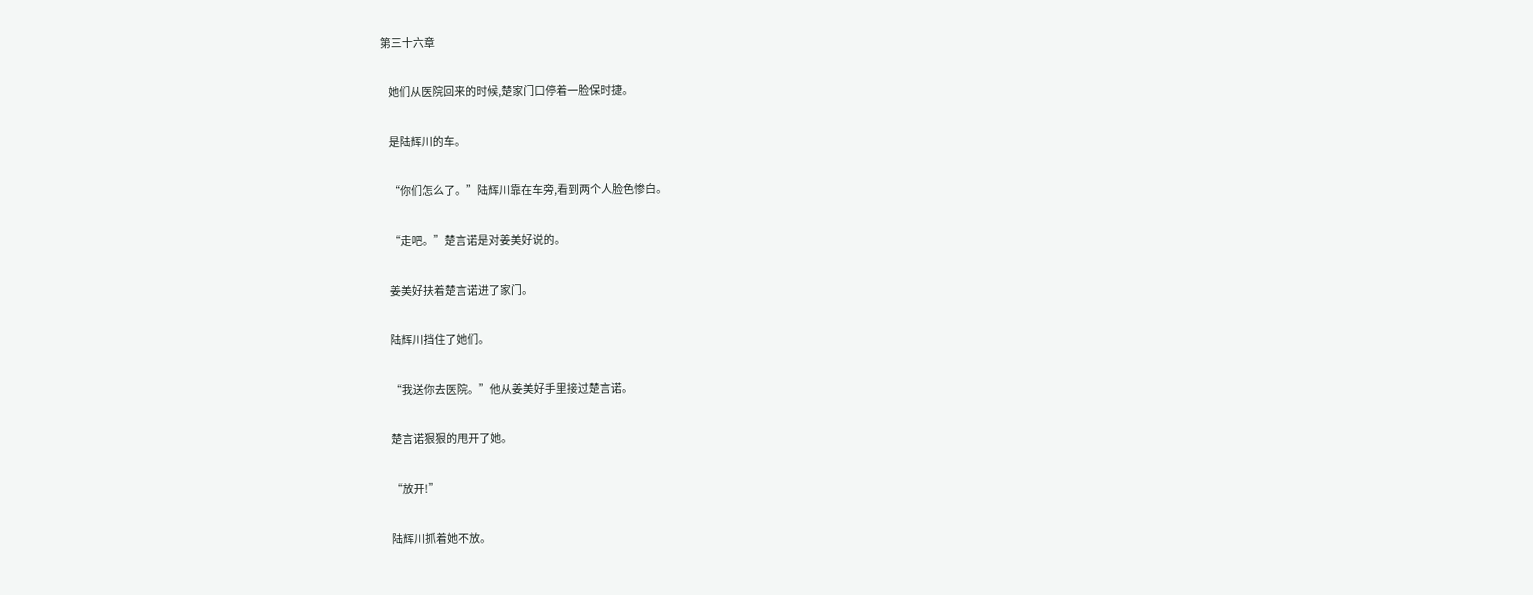第三十六章

    她们从医院回来的时候,楚家门口停着一脸保时捷。

    是陆辉川的车。

    “你们怎么了。”陆辉川靠在车旁,看到两个人脸色惨白。

    “走吧。”楚言诺是对姜美好说的。

    姜美好扶着楚言诺进了家门。

    陆辉川挡住了她们。

    “我送你去医院。”他从姜美好手里接过楚言诺。

    楚言诺狠狠的甩开了她。

    “放开!”

    陆辉川抓着她不放。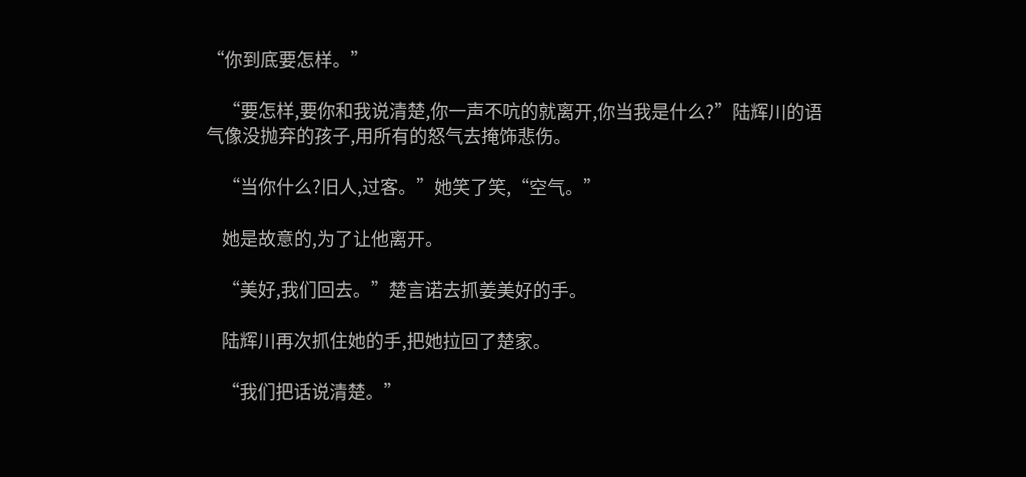“你到底要怎样。”

    “要怎样,要你和我说清楚,你一声不吭的就离开,你当我是什么?”陆辉川的语气像没抛弃的孩子,用所有的怒气去掩饰悲伤。

    “当你什么?旧人,过客。”她笑了笑,“空气。”

    她是故意的,为了让他离开。

    “美好,我们回去。”楚言诺去抓姜美好的手。

    陆辉川再次抓住她的手,把她拉回了楚家。

    “我们把话说清楚。”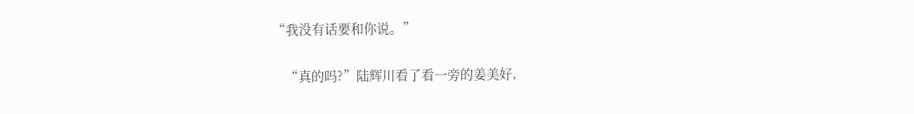“我没有话要和你说。”

    “真的吗?”陆辉川看了看一旁的姜美好,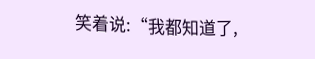笑着说:“我都知道了,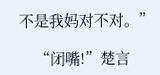不是我妈对不对。”

    “闭嘴!”楚言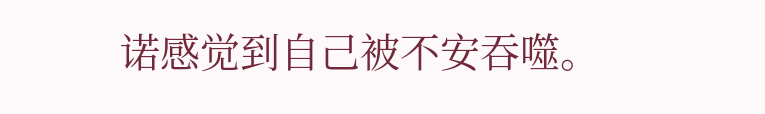诺感觉到自己被不安吞噬。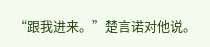“跟我进来。”楚言诺对他说。